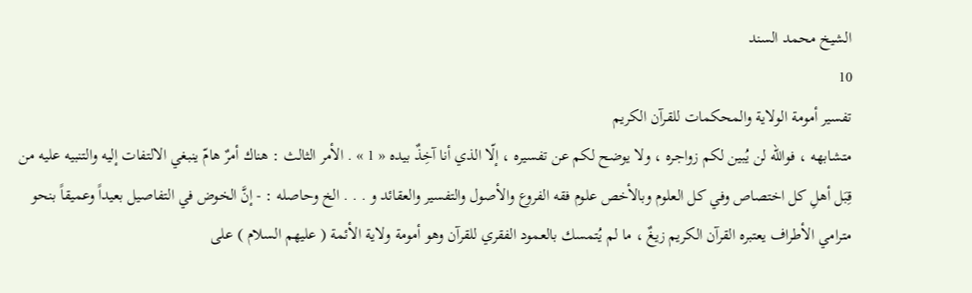الشيخ محمد السند
10
تفسير أمومة الولاية والمحكمات للقرآن الكريم
متشابهه ، فوالله لن يُبين لكم زواجره ، ولا يوضح لكم عن تفسيره ، إلّا الذي أنا آخِذٌ بيده « 1 » . الأمر الثالث : هناك أمرٌ هامّ ينبغي الالتفات إليه والتنبيه عليه من قِبَل أهلِ كل اختصاص وفي كل العلوم وبالأخص علوم فقه الفروع والأصول والتفسير والعقائد و . . . الخ وحاصله : - إنَّ الخوض في التفاصيل بعيداً وعميقاً بنحو مترامي الأطراف يعتبره القرآن الكريم زيغٌ ، ما لم يُتمسك بالعمود الفقري للقرآن وهو أمومة ولاية الأئمة ( عليهم السلام ) على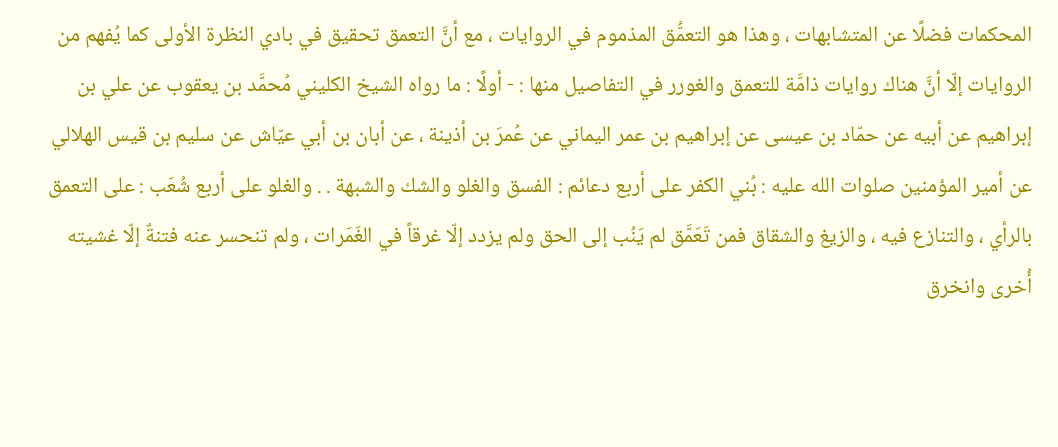المحكمات فضلًا عن المتشابهات ، وهذا هو التعمُّق المذموم في الروايات ، مع أنَّ التعمق تحقيق في بادي النظرة الأولى كما يُفهم من الروايات إلّا أنَّ هناك روايات ذامَّة للتعمق والغورر في التفاصيل منها : - أولًا : ما رواه الشيخ الكليني مُحمَّد بن يعقوب عن علي بن إبراهيم عن أبيه عن حمّاد بن عيسى عن إبراهيم بن عمر اليماني عن عُمرَ بن أذينة ، عن أبان بن أبي عيّاش عن سليم بن قيس الهلالي عن أمير المؤمنين صلوات الله عليه : بُني الكفر على أربع دعائم : الفسق والغلو والشك والشبهة . . والغلو على أربع شُعَب : على التعمق بالرأي ، والتنازع فيه ، والزيغ والشقاق فمن تَعَمَّق لم يَنُب إلى الحق ولم يزدد إلّا غرقاً في الغَمَرات ، ولم تنحسر عنه فتنةٌ إلّا غشيته أُخرى وانخرق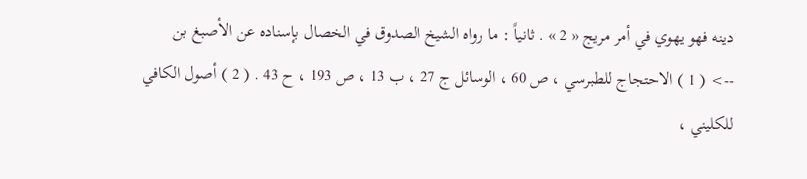دينه فهو يهوي في أمر مريج « 2 » . ثانياً : ما رواه الشيخ الصدوق في الخصال بإسناده عن الأصبغ بن
--> ( 1 ) الاحتجاج للطبرسي ، ص 60 ، الوسائل ج 27 ، ب 13 ، ص 193 ، ح 43 . ( 2 ) أصول الكافي للكليني ،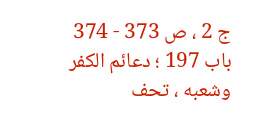ج 2 ، ص 373 - 374 باب 197 ؛ دعائم الكفر وشعبه ، تحف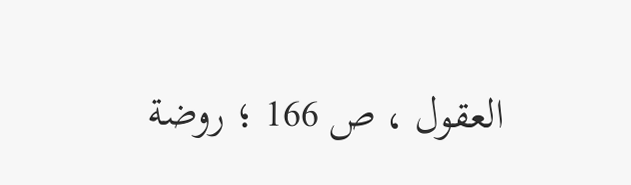العقول ، ص 166 ؛ روضة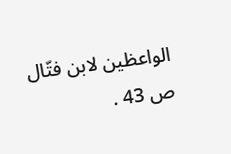الواعظين لابن فتّال ص 43 .